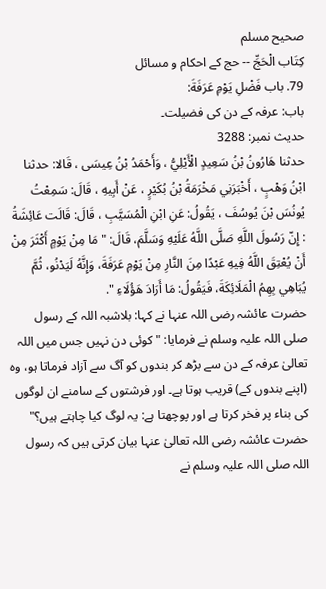صحيح مسلم
كِتَاب الْحَجِّ -- حج کے احکام و مسائل
79. باب فَضْلِ يَوْمِ عَرَفَةَ:
باب: عرفہ کے دن کی فضیلت۔
حدیث نمبر: 3288
حدثنا هَارُونُ بْنُ سَعِيدٍ الْأَيْلِيُّ ، وَأَحْمَدُ بْنُ عِيسَى ، قَالا: حدثنا ابْنُ وَهْبٍ ، أَخْبَرَنِي مَخْرَمَةُ بْنُ بُكَيْرٍ ، عَنْ أَبِيهِ ، قَالَ: سَمِعْتُ يُونُسَ بْنَ يُوسُفَ ، يَقُولُ: عَنِ ابْنِ الْمُسَيَّبِ ، قَالَ: قَالَت عَائِشَةُ : إِنّ رَسُولَ اللَّهِ صَلَّى اللَّهُ عَلَيْهِ وَسَلَّمَ، قَالَ: " مَا مِنْ يَوْمٍ أَكْثَرَ مِنْ أَنْ يُعْتِقَ اللَّهُ فِيهِ عَبْدًا مِنَ النَّارِ مِنْ يَوْمِ عَرَفَةَ، وَإِنَّهُ لَيَدْنُو، ثُمَّ يُبَاهِي بِهِمُ الْمَلَائِكَةَ، فَيَقُولُ: مَا أَرَادَ هَؤُلَاءِ ".
حضرت عائشہ رضی اللہ عنہا نے کہا: بلاشبہ اللہ کے رسول صلی اللہ علیہ وسلم نے فرمایا: "کوئی دن نہیں جس میں اللہ تعالیٰ عرفہ کے دن سے بڑھ کر بندوں کو آگ سے آزاد فرماتا ہو، وہ (اپنے بندوں کے) قریب ہوتا ہے۔ اور فرشتوں کے سامنے ان لوگوں کی بناء پر فخر کرتا ہے اور پوچھتا ہے: یہ لوگ کیا چاہتے ہیں؟"
حضرت عائشہ رضی اللہ تعالیٰ عنہا بیان کرتی ہیں کہ رسول اللہ صلی اللہ علیہ وسلم نے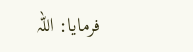فرمایا: اللہ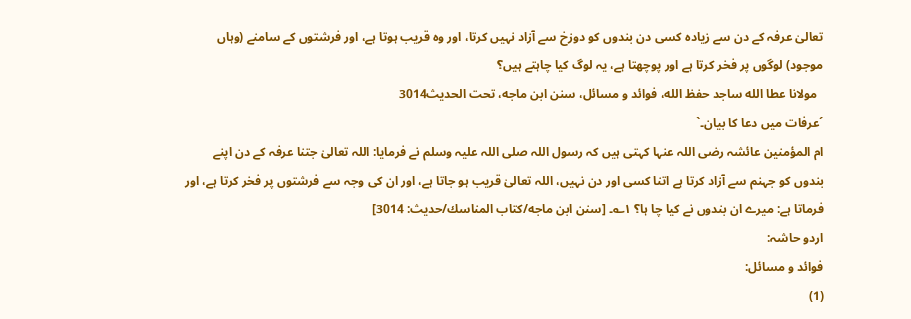تعالیٰ عرفہ کے دن سے زیادہ کسی دن بندوں کو دوزخ سے آزاد نہیں کرتا، اور وہ قریب ہوتا ہے، اور فرشتوں کے سامنے (وہاں موجود) لوگوں پر فخر کرتا ہے اور پوچھتا ہے، یہ لوگ کیا چاہتے ہیں؟
  مولانا عطا الله ساجد حفظ الله، فوائد و مسائل، سنن ابن ماجه، تحت الحديث3014
´عرفات میں دعا کا بیان۔`
ام المؤمنین عائشہ رضی اللہ عنہا کہتی ہیں کہ رسول اللہ صلی اللہ علیہ وسلم نے فرمایا: اللہ تعالیٰ جتنا عرفہ کے دن اپنے بندوں کو جہنم سے آزاد کرتا ہے اتنا کسی اور دن نہیں، اللہ تعالیٰ قریب ہو جاتا ہے، اور ان کی وجہ سے فرشتوں پر فخر کرتا ہے، اور فرماتا ہے: میرے ان بندوں نے کیا چا ہا؟ ۱؎۔ [سنن ابن ماجه/كتاب المناسك/حدیث: 3014]
اردو حاشہ:
فوائد و مسائل:
(1)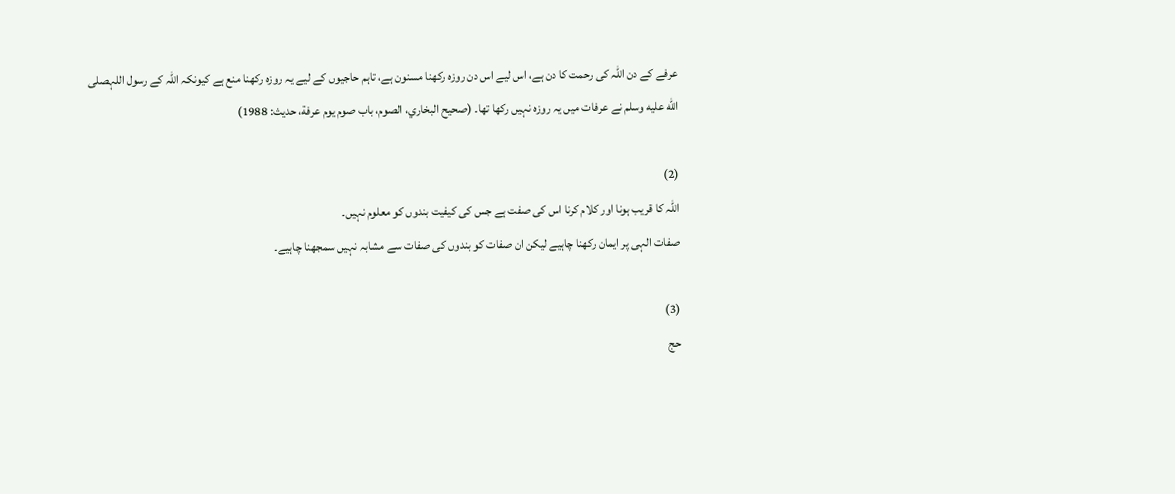عرفے کے دن اللہ کی رحمت کا دن ہے، اس لیے اس دن روزہ رکھنا مسنون ہے، تاہم حاجیوں کے لیے یہ روزہ رکھنا منع ہے کیونکہ اللہ کے رسول اللہصلى الله عليه وسلم نے عرفات میں یہ روزہ نہیں رکھا تھا۔ (صحيح البخاري، الصوم، باب صوم يوم عرفة، حديث: 1988)

(2)
اللہ کا قریب ہونا اور کلام کرنا اس کی صفت ہے جس کی کیفیت بندوں کو معلوم نہیں۔
صفات الہی پر ایمان رکھنا چاہیے لیکن ان صفات کو بندوں کی صفات سے مشابہ نہیں سمجھنا چاہیے۔

(3)
حج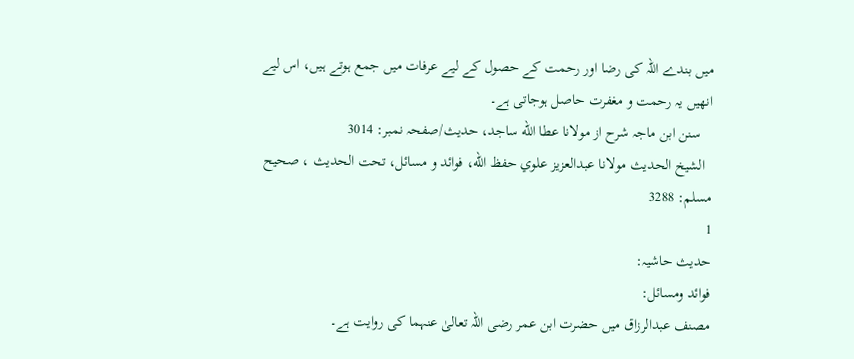میں بندے اللہ کی رضا اور رحمت کے حصول کے لیے عرفات میں جمع ہوتے ہیں، اس لیے انھیں یہ رحمت و مغفرت حاصل ہوجاتی ہے۔
   سنن ابن ماجہ شرح از مولانا عطا الله ساجد، حدیث/صفحہ نمبر: 3014
  الشيخ الحديث مولانا عبدالعزيز علوي حفظ الله، فوائد و مسائل، تحت الحديث ، صحيح مسلم: 3288
1
حدیث حاشیہ:
فوائد ومسائل:
مصنف عبدالرزاق میں حضرت ابن عمر رضی اللہ تعالیٰ عنہما کی روایت ہے۔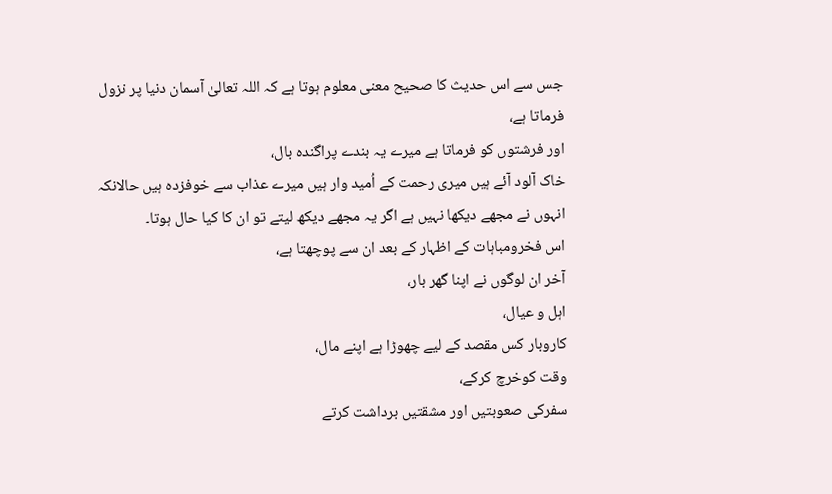جس سے اس حدیث کا صحیح معنی معلوم ہوتا ہے کہ اللہ تعالیٰ آسمان دنیا پر نزول فرماتا ہے،
اور فرشتوں کو فرماتا ہے میرے یہ بندے پراگندہ بال،
خاک آلود آئے ہیں میری رحمت کے اُمید وار ہیں میرے عذاب سے خوفزدہ ہیں حالانکہ انہوں نے مجھے دیکھا نہیں ہے اگر یہ مجھے دیکھ لیتے تو ان کا کیا حال ہوتا۔
اس فخرومباہات کے اظہار کے بعد ان سے پوچھتا ہے،
آخر ان لوگوں نے اپنا گھر بار،
اہل و عیال،
کاروبار کس مقصد کے لیے چھوڑا ہے اپنے مال،
وقت کوخرچ کرکے،
سفرکی صعوبتیں اور مشقتیں برداشت کرتے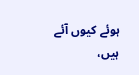ہوئے کیوں آئے ہیں،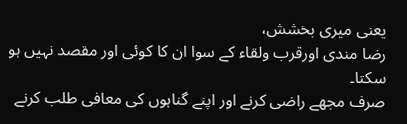یعنی میری بخشش،
رضا مندی اورقرب ولقاء کے سوا ان کا کوئی اور مقصد نہیں ہو سکتا۔
صرف مجھے راضی کرنے اور اپنے گناہوں کی معافی طلب کرنے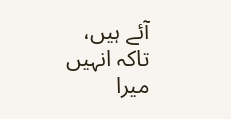آئے ہیں،
تاکہ انہیں میرا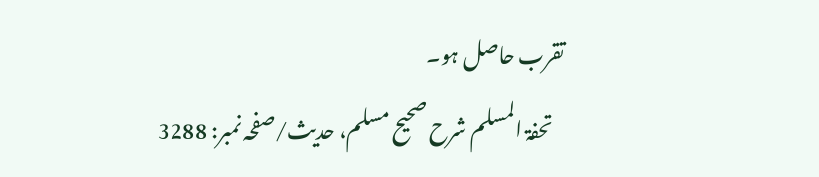تقرب حاصل ہو۔
   تحفۃ المسلم شرح صحیح مسلم، حدیث/صفحہ نمبر: 3288